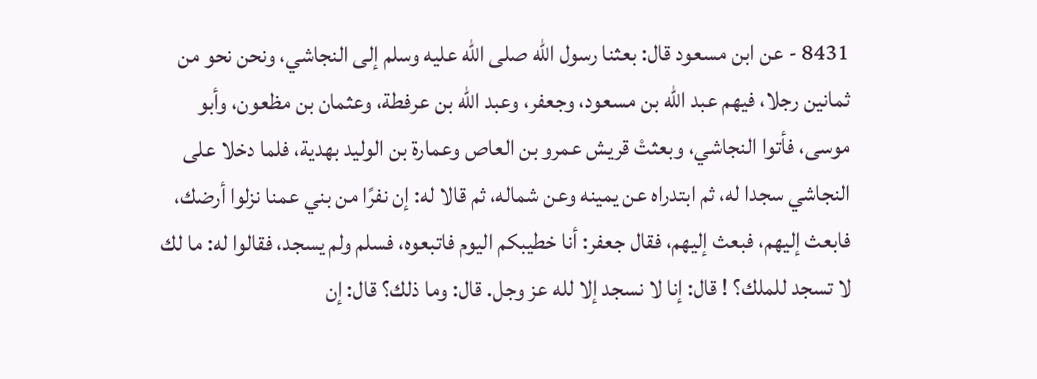8431 - عن ابن مسعود قال: بعثنا رسول الله صلى الله عليه وسلم إلى النجاشي، ونحن نحو من ثمانين رجلا، فيهم عبد الله بن مسعود، وجعفر، وعبد الله بن عرفطة، وعثمان بن مظعون، وأبو موسى، فأتوا النجاشي، وبعثتْ قريش عمرو بن العاص وعمارة بن الوليد بهدية، فلما دخلا على النجاشي سجدا له، ثم ابتدراه عن يمينه وعن شماله، ثم قالا له: إن نفرًا من بني عمنا نزلوا أرضك، فابعث إليهم، فبعث إليهم، فقال جعفر: أنا خطيبكم اليوم فاتبعوه، فسلم ولم يسجد، فقالوا له: ما لك لا تسجد للملك؟ ! قال: إنا لا نسجد إلا لله عز وجل. قال: وما ذلك؟ قال: إن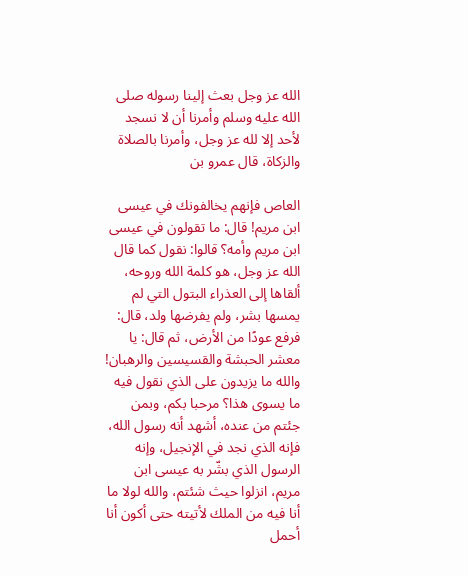الله عز وجل بعث إلينا رسوله صلى الله عليه وسلم وأمرنا أن لا نسجد لأحد إلا لله عز وجل، وأمرنا بالصلاة والزكاة، قال عمرو بن

العاص فإنهم يخالفونك في عيسى ابن مريم! قال: ما تقولون في عيسى ابن مريم وأمه؟ قالوا: نقول كما قال الله عز وجل، هو كلمة الله وروحه، ألقاها إلى العذراء البتول التي لم يمسها بشر، ولم يفرضها ولد، قال: فرفع عودًا من الأرض، ثم قال: يا معشر الحبشة والقسيسين والرهبان! والله ما يزيدون على الذي نقول فيه ما يسوى هذا؟ مرحبا بكم، وبمن جئتم من عنده، أشهد أنه رسول الله، فإنه الذي نجد في الإنجيل، وإنه الرسول الذي بشّر به عيسى ابن مريم، انزلوا حيث شئتم، والله لولا ما أنا فيه من الملك لأتيته حتى أكون أنا أحمل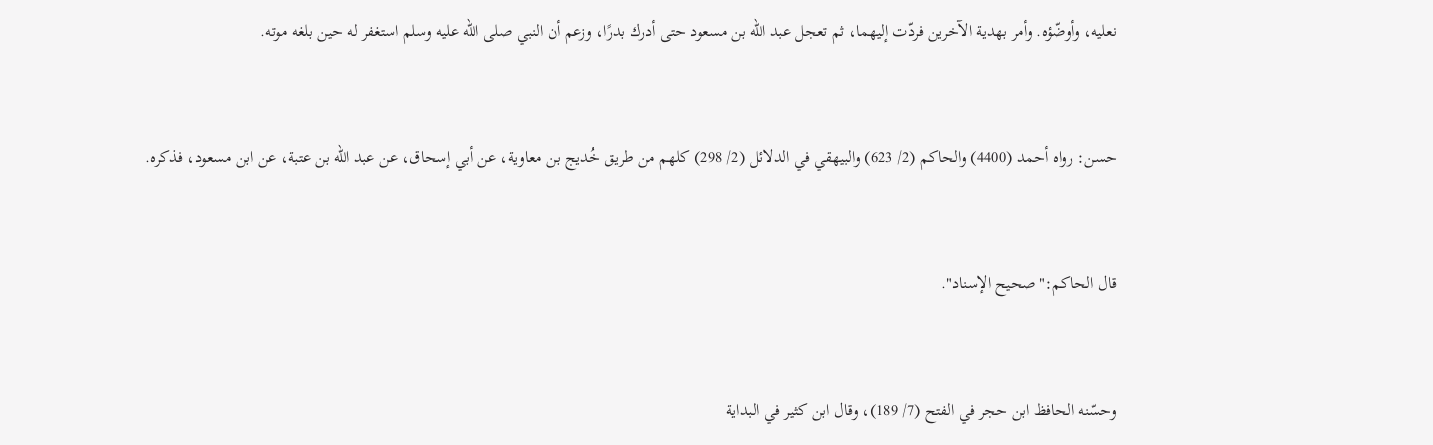نعليه، وأوضّؤه. وأمر بهدية الآخرين فردّت إليهما، ثم تعجل عبد الله بن مسعود حتى أدرك بدرًا، وزعم أن النبي صلى الله عليه وسلم استغفر له حين بلغه موته.



حسن: رواه أحمد (4400) والحاكم (2/ 623) والبيهقي في الدلائل (2/ 298) كلهم من طريق خُديج بن معاوية، عن أبي إسحاق، عن عبد الله بن عتبة، عن ابن مسعود، فذكره.



قال الحاكم:"صحيح الإسناد".



وحسّنه الحافظ ابن حجر في الفتح (7/ 189)، وقال ابن كثير في البداية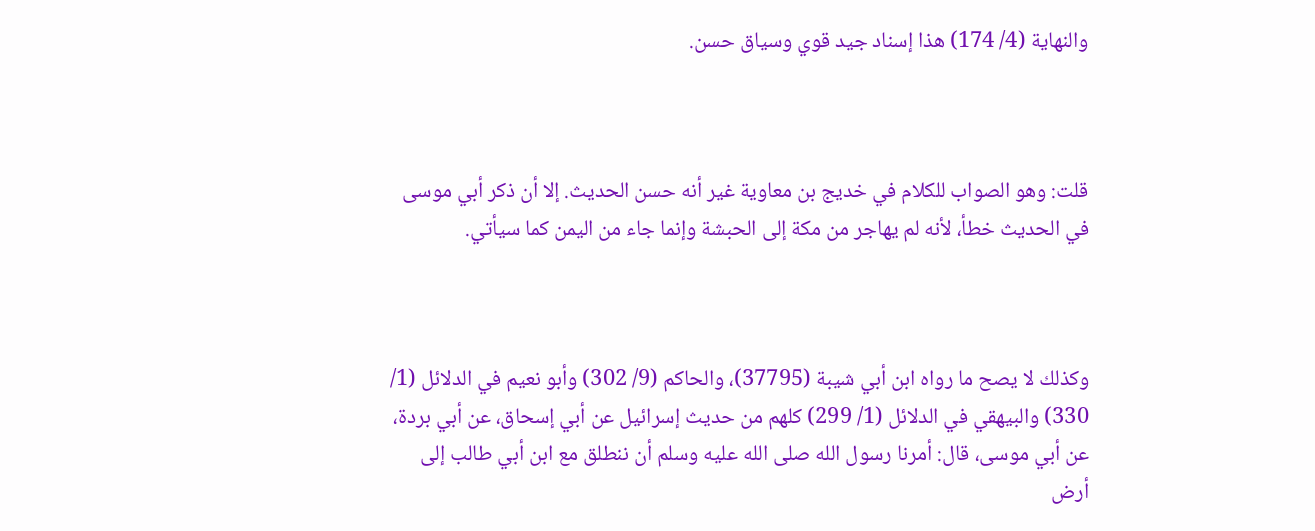والنهاية (4/ 174) هذا إسناد جيد قوي وسياق حسن.



قلت: وهو الصواب للكلام في خديج بن معاوية غير أنه حسن الحديث. إلا أن ذكر أبي موسى في الحديث خطأ، لأنه لم يهاجر من مكة إلى الحبشة وإنما جاء من اليمن كما سيأتي.



وكذلك لا يصح ما رواه ابن أبي شيبة (37795)، والحاكم (9/ 302) وأبو نعيم في الدلائل (1/ 330) والبيهقي في الدلائل (1/ 299) كلهم من حديث إسرائيل عن أبي إسحاق، عن أبي بردة، عن أبي موسى، قال: أمرنا رسول الله صلى الله عليه وسلم أن ننطلق مع ابن أبي طالب إلى أرض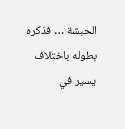الحبشة … فذكره بطوله باختلاف يسير في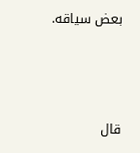بعض سياقه.



قال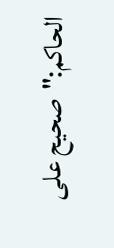الحاكم:"صحيح على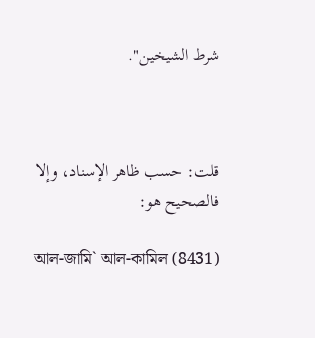شرط الشيخين".



قلت: حسب ظاهر الإسناد، وإلا فالصحيح هو:

আল-জামি` আল-কামিল (8431)